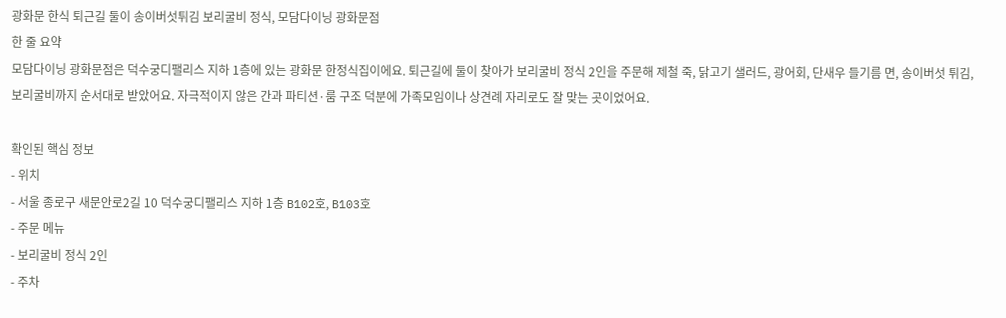광화문 한식 퇴근길 둘이 송이버섯튀김 보리굴비 정식, 모담다이닝 광화문점
한 줄 요약
모담다이닝 광화문점은 덕수궁디팰리스 지하 1층에 있는 광화문 한정식집이에요. 퇴근길에 둘이 찾아가 보리굴비 정식 2인을 주문해 제철 죽, 닭고기 샐러드, 광어회, 단새우 들기름 면, 송이버섯 튀김, 보리굴비까지 순서대로 받았어요. 자극적이지 않은 간과 파티션·룸 구조 덕분에 가족모임이나 상견례 자리로도 잘 맞는 곳이었어요.

확인된 핵심 정보
- 위치
- 서울 종로구 새문안로2길 10 덕수궁디팰리스 지하 1층 B102호, B103호
- 주문 메뉴
- 보리굴비 정식 2인
- 주차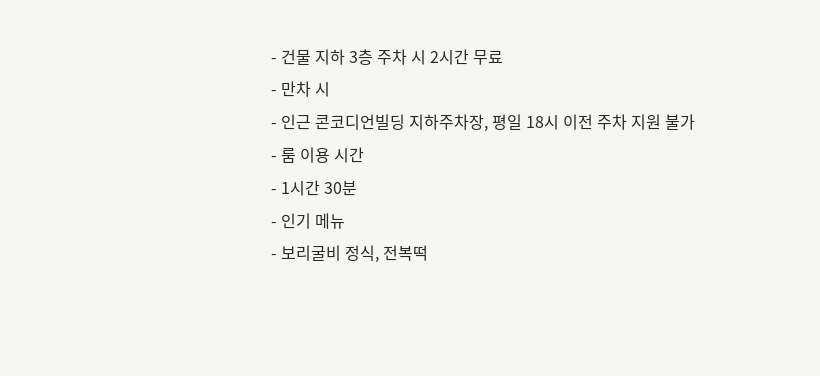- 건물 지하 3층 주차 시 2시간 무료
- 만차 시
- 인근 콘코디언빌딩 지하주차장, 평일 18시 이전 주차 지원 불가
- 룸 이용 시간
- 1시간 30분
- 인기 메뉴
- 보리굴비 정식, 전복떡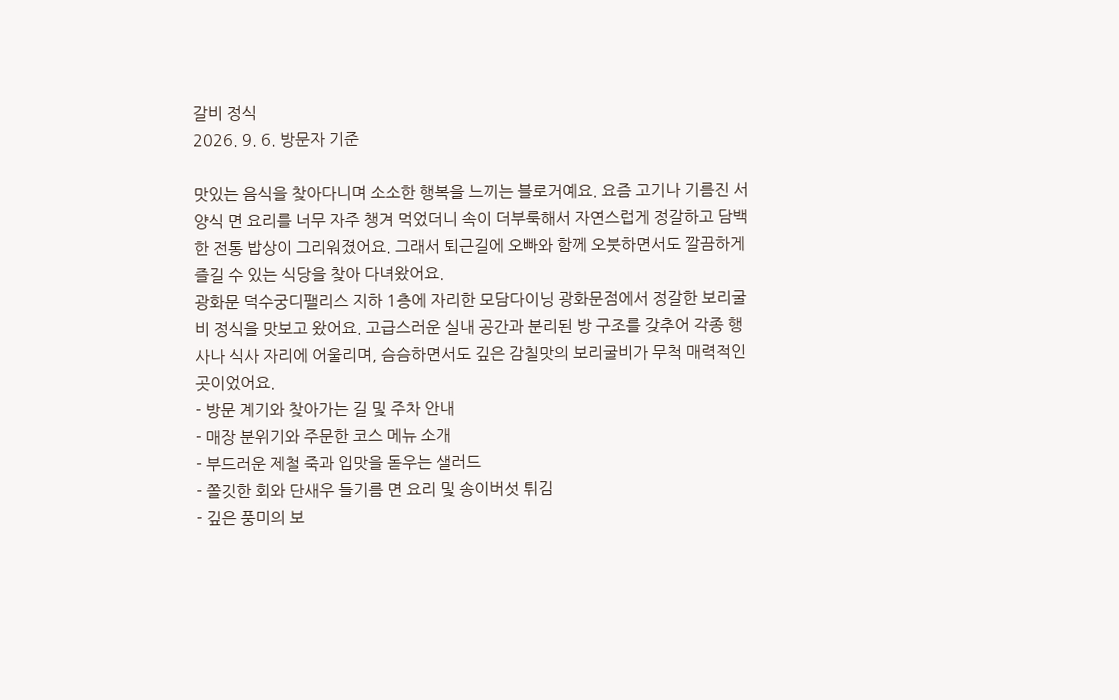갈비 정식
2026. 9. 6. 방문자 기준

맛있는 음식을 찾아다니며 소소한 행복을 느끼는 블로거예요. 요즘 고기나 기름진 서양식 면 요리를 너무 자주 챙겨 먹었더니 속이 더부룩해서 자연스럽게 정갈하고 담백한 전통 밥상이 그리워졌어요. 그래서 퇴근길에 오빠와 함께 오붓하면서도 깔끔하게 즐길 수 있는 식당을 찾아 다녀왔어요.
광화문 덕수궁디팰리스 지하 1층에 자리한 모담다이닝 광화문점에서 정갈한 보리굴비 정식을 맛보고 왔어요. 고급스러운 실내 공간과 분리된 방 구조를 갖추어 각종 행사나 식사 자리에 어울리며, 슴슴하면서도 깊은 감칠맛의 보리굴비가 무척 매력적인 곳이었어요.
- 방문 계기와 찾아가는 길 및 주차 안내
- 매장 분위기와 주문한 코스 메뉴 소개
- 부드러운 제철 죽과 입맛을 돋우는 샐러드
- 쫄깃한 회와 단새우 들기름 면 요리 및 송이버섯 튀김
- 깊은 풍미의 보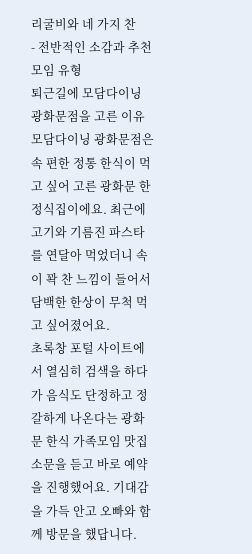리굴비와 네 가지 찬
- 전반적인 소감과 추천 모임 유형
퇴근길에 모담다이닝 광화문점을 고른 이유
모담다이닝 광화문점은 속 편한 정통 한식이 먹고 싶어 고른 광화문 한정식집이에요. 최근에 고기와 기름진 파스타를 연달아 먹었더니 속이 꽉 찬 느낌이 들어서 담백한 한상이 무척 먹고 싶어졌어요.
초록창 포털 사이트에서 열심히 검색을 하다가 음식도 단정하고 정갈하게 나온다는 광화문 한식 가족모임 맛집 소문을 듣고 바로 예약을 진행했어요. 기대감을 가득 안고 오빠와 함께 방문을 했답니다.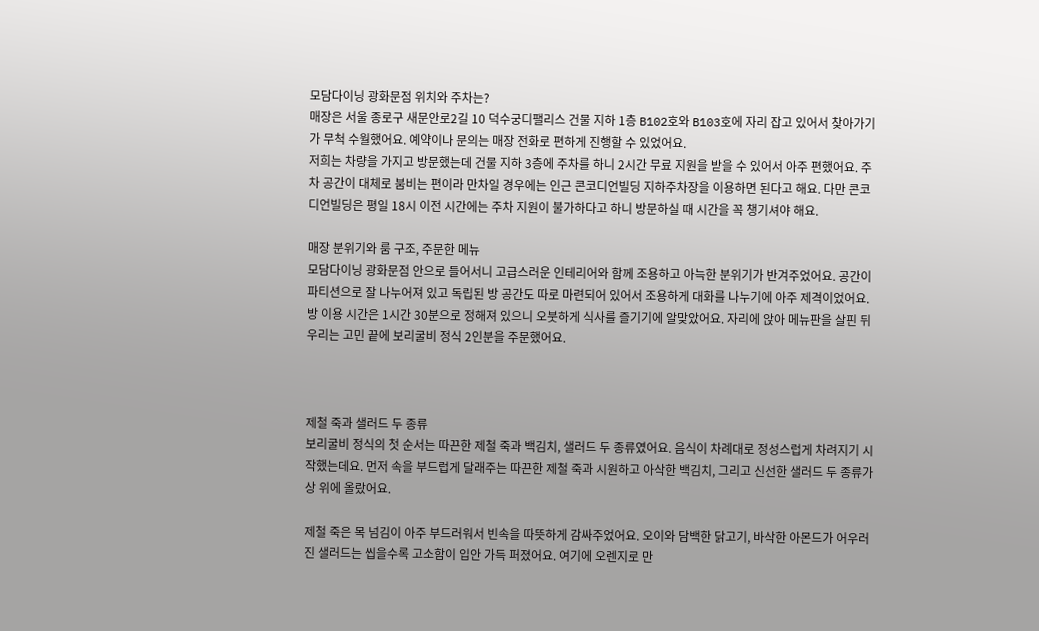모담다이닝 광화문점 위치와 주차는?
매장은 서울 종로구 새문안로2길 10 덕수궁디팰리스 건물 지하 1층 B102호와 B103호에 자리 잡고 있어서 찾아가기가 무척 수월했어요. 예약이나 문의는 매장 전화로 편하게 진행할 수 있었어요.
저희는 차량을 가지고 방문했는데 건물 지하 3층에 주차를 하니 2시간 무료 지원을 받을 수 있어서 아주 편했어요. 주차 공간이 대체로 붐비는 편이라 만차일 경우에는 인근 콘코디언빌딩 지하주차장을 이용하면 된다고 해요. 다만 콘코디언빌딩은 평일 18시 이전 시간에는 주차 지원이 불가하다고 하니 방문하실 때 시간을 꼭 챙기셔야 해요.

매장 분위기와 룸 구조, 주문한 메뉴
모담다이닝 광화문점 안으로 들어서니 고급스러운 인테리어와 함께 조용하고 아늑한 분위기가 반겨주었어요. 공간이 파티션으로 잘 나누어져 있고 독립된 방 공간도 따로 마련되어 있어서 조용하게 대화를 나누기에 아주 제격이었어요.
방 이용 시간은 1시간 30분으로 정해져 있으니 오붓하게 식사를 즐기기에 알맞았어요. 자리에 앉아 메뉴판을 살핀 뒤 우리는 고민 끝에 보리굴비 정식 2인분을 주문했어요.



제철 죽과 샐러드 두 종류
보리굴비 정식의 첫 순서는 따끈한 제철 죽과 백김치, 샐러드 두 종류였어요. 음식이 차례대로 정성스럽게 차려지기 시작했는데요. 먼저 속을 부드럽게 달래주는 따끈한 제철 죽과 시원하고 아삭한 백김치, 그리고 신선한 샐러드 두 종류가 상 위에 올랐어요.

제철 죽은 목 넘김이 아주 부드러워서 빈속을 따뜻하게 감싸주었어요. 오이와 담백한 닭고기, 바삭한 아몬드가 어우러진 샐러드는 씹을수록 고소함이 입안 가득 퍼졌어요. 여기에 오렌지로 만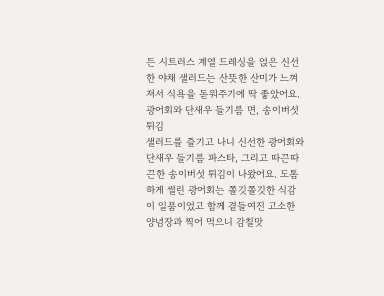든 시트러스 계열 드레싱을 얹은 신선한 야채 샐러드는 산뜻한 산미가 느껴져서 식욕을 돋워주기에 딱 좋았어요.
광어회와 단새우 들기름 면, 송이버섯 튀김
샐러드를 즐기고 나니 신선한 광어회와 단새우 들기름 파스타, 그리고 따끈따끈한 송이버섯 튀김이 나왔어요. 도톰하게 썰린 광어회는 쫄깃쫄깃한 식감이 일품이었고 함께 곁들여진 고소한 양념장과 찍어 먹으니 감칠맛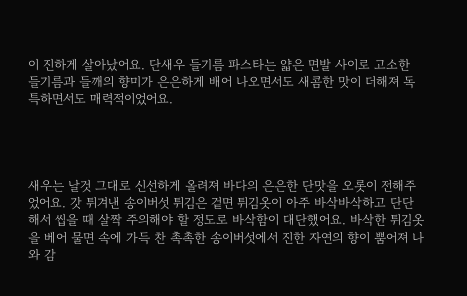이 진하게 살아났어요. 단새우 들기름 파스타는 얇은 면발 사이로 고소한 들기름과 들깨의 향미가 은은하게 배어 나오면서도 새콤한 맛이 더해져 독특하면서도 매력적이었어요.




새우는 날것 그대로 신선하게 올려져 바다의 은은한 단맛을 오롯이 전해주었어요. 갓 튀겨낸 송이버섯 튀김은 겉면 튀김옷이 아주 바삭바삭하고 단단해서 씹을 때 살짝 주의해야 할 정도로 바삭함이 대단했어요. 바삭한 튀김옷을 베어 물면 속에 가득 찬 촉촉한 송이버섯에서 진한 자연의 향이 뿜어져 나와 감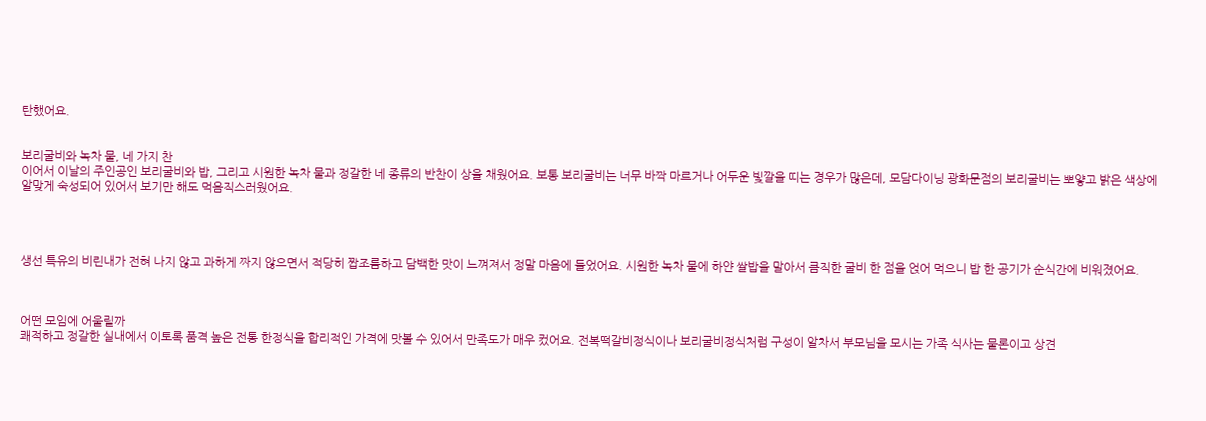탄했어요.


보리굴비와 녹차 물, 네 가지 찬
이어서 이날의 주인공인 보리굴비와 밥, 그리고 시원한 녹차 물과 정갈한 네 종류의 반찬이 상을 채웠어요. 보통 보리굴비는 너무 바짝 마르거나 어두운 빛깔을 띠는 경우가 많은데, 모담다이닝 광화문점의 보리굴비는 뽀얗고 밝은 색상에 알맞게 숙성되어 있어서 보기만 해도 먹음직스러웠어요.




생선 특유의 비린내가 전혀 나지 않고 과하게 짜지 않으면서 적당히 짭조름하고 담백한 맛이 느껴져서 정말 마음에 들었어요. 시원한 녹차 물에 하얀 쌀밥을 말아서 큼직한 굴비 한 점을 얹어 먹으니 밥 한 공기가 순식간에 비워졌어요.



어떤 모임에 어울릴까
쾌적하고 정갈한 실내에서 이토록 품격 높은 전통 한정식을 합리적인 가격에 맛볼 수 있어서 만족도가 매우 컸어요. 전복떡갈비정식이나 보리굴비정식처럼 구성이 알차서 부모님을 모시는 가족 식사는 물론이고 상견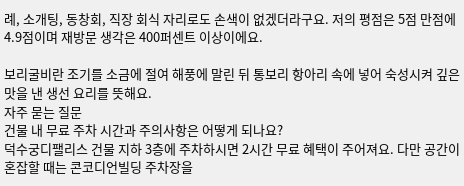례, 소개팅, 동창회, 직장 회식 자리로도 손색이 없겠더라구요. 저의 평점은 5점 만점에 4.9점이며 재방문 생각은 400퍼센트 이상이에요.

보리굴비란 조기를 소금에 절여 해풍에 말린 뒤 통보리 항아리 속에 넣어 숙성시켜 깊은 맛을 낸 생선 요리를 뜻해요.
자주 묻는 질문
건물 내 무료 주차 시간과 주의사항은 어떻게 되나요?
덕수궁디팰리스 건물 지하 3층에 주차하시면 2시간 무료 혜택이 주어져요. 다만 공간이 혼잡할 때는 콘코디언빌딩 주차장을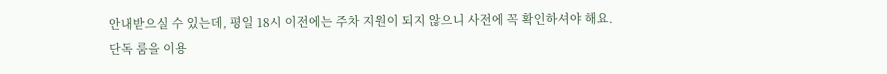안내받으실 수 있는데, 평일 18시 이전에는 주차 지원이 되지 않으니 사전에 꼭 확인하셔야 해요.
단독 룸을 이용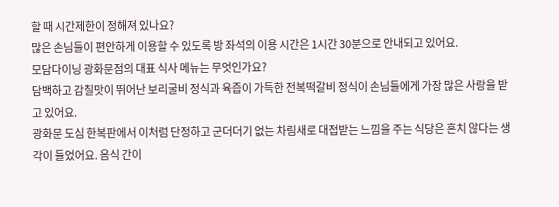할 때 시간제한이 정해져 있나요?
많은 손님들이 편안하게 이용할 수 있도록 방 좌석의 이용 시간은 1시간 30분으로 안내되고 있어요.
모담다이닝 광화문점의 대표 식사 메뉴는 무엇인가요?
담백하고 감칠맛이 뛰어난 보리굴비 정식과 육즙이 가득한 전복떡갈비 정식이 손님들에게 가장 많은 사랑을 받고 있어요.
광화문 도심 한복판에서 이처럼 단정하고 군더더기 없는 차림새로 대접받는 느낌을 주는 식당은 흔치 않다는 생각이 들었어요. 음식 간이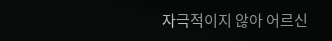자극적이지 않아 어르신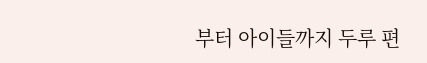부터 아이들까지 두루 편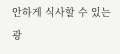안하게 식사할 수 있는 광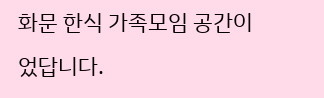화문 한식 가족모임 공간이었답니다.